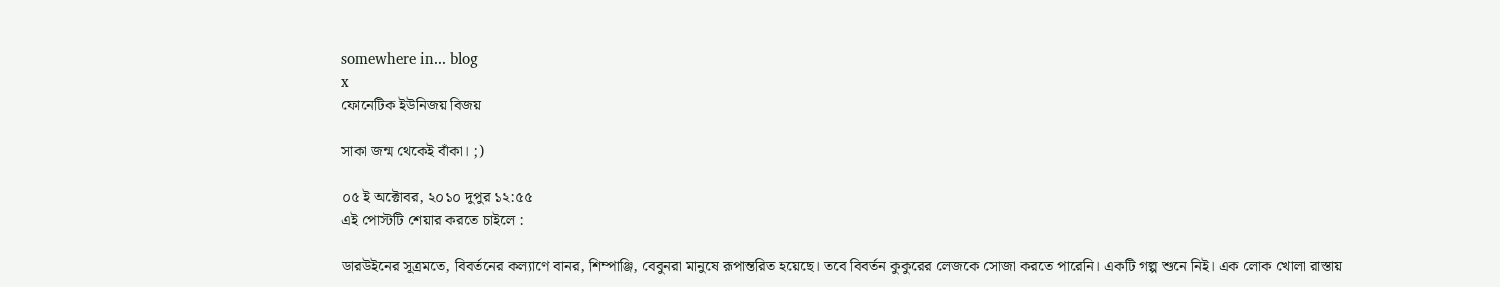somewhere in... blog
x
ফোনেটিক ইউনিজয় বিজয়

সাকা জন্ম থেকেই বাঁকা। ;)

০৫ ই অক্টোবর, ২০১০ দুপুর ১২:৫৫
এই পোস্টটি শেয়ার করতে চাইলে :

ডারউইনের সূত্রমতে, বিবর্তনের কল্যাণে বানর, শিম্পাঞ্জি, বেবুনরা মানুষে রূপান্তরিত হয়েছে। তবে বিবর্তন কুকুরের লেজকে সোজা করতে পারেনি। একটি গল্প শুনে নিই। এক লোক খোলা রাস্তায়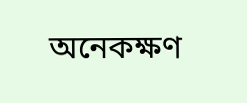অনেকক্ষণ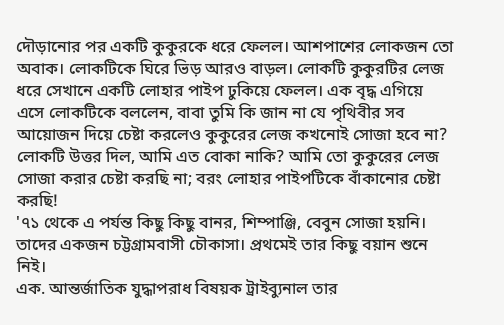দৌড়ানোর পর একটি কুকুরকে ধরে ফেলল। আশপাশের লোকজন তো অবাক। লোকটিকে ঘিরে ভিড় আরও বাড়ল। লোকটি কুকুরটির লেজ ধরে সেখানে একটি লোহার পাইপ ঢুকিয়ে ফেলল। এক বৃদ্ধ এগিয়ে এসে লোকটিকে বললেন, বাবা তুমি কি জান না যে পৃথিবীর সব আয়োজন দিয়ে চেষ্টা করলেও কুকুরের লেজ কখনোই সোজা হবে না? লোকটি উত্তর দিল, আমি এত বোকা নাকি? আমি তো কুকুরের লেজ সোজা করার চেষ্টা করছি না; বরং লোহার পাইপটিকে বাঁকানোর চেষ্টা করছি!
'৭১ থেকে এ পর্যন্ত কিছু কিছু বানর, শিম্পাঞ্জি, বেবুন সোজা হয়নি। তাদের একজন চট্টগ্রামবাসী চৌকাসা। প্রথমেই তার কিছু বয়ান শুনে নিই।
এক. আন্তর্জাতিক যুদ্ধাপরাধ বিষয়ক ট্রাইব্যুনাল তার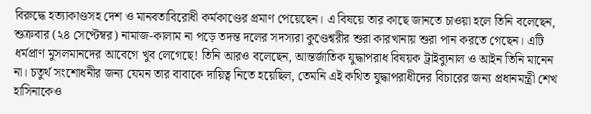বিরুদ্ধে হত্যাকাণ্ডসহ দেশ ও মানবতাবিরোধী কর্মকাণ্ডের প্রমাণ পেয়েছেন। এ বিষয়ে তার কাছে জানতে চাওয়া হলে তিনি বলেছেন, শুক্রবার (২৪ সেপ্টেম্বর) নামাজ-কালাম না পড়ে তদন্ত দলের সদস্যরা কুণ্ডেশ্বরীর শুরা কারখানায় শুরা পান করতে গেছেন। এটি ধর্মপ্রাণ মুসলমানদের আবেগে খুব লেগেছে! তিনি আরও বলেছেন, আন্তর্জাতিক যুদ্ধাপরাধ বিষয়ক ট্রাইব্যুনাল ও আইন তিনি মানেন না। চতুর্থ সংশোধনীর জন্য যেমন তার বাবাকে দায়িত্ব নিতে হয়েছিল, তেমনি এই কথিত যুদ্ধাপরাধীদের বিচারের জন্য প্রধানমন্ত্রী শেখ হাসিনাকেও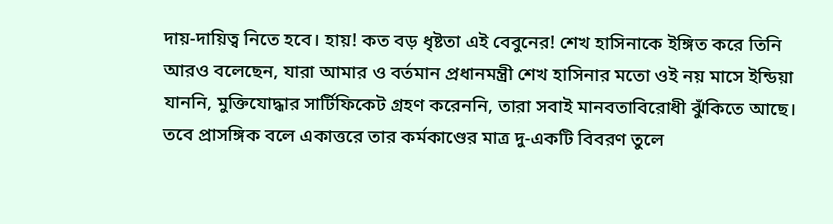দায়-দায়িত্ব নিতে হবে। হায়! কত বড় ধৃষ্টতা এই বেবুনের! শেখ হাসিনাকে ইঙ্গিত করে তিনি আরও বলেছেন, যারা আমার ও বর্তমান প্রধানমন্ত্রী শেখ হাসিনার মতো ওই নয় মাসে ইন্ডিয়া যাননি, মুক্তিযোদ্ধার সার্টিফিকেট গ্রহণ করেননি, তারা সবাই মানবতাবিরোধী ঝুঁকিতে আছে। তবে প্রাসঙ্গিক বলে একাত্তরে তার কর্মকাণ্ডের মাত্র দু-একটি বিবরণ তুলে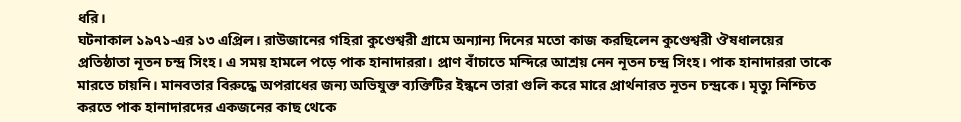ধরি।
ঘটনাকাল ১৯৭১-এর ১৩ এপ্রিল। রাউজানের গহিরা কুণ্ডেশ্বরী গ্রামে অন্যান্য দিনের মতো কাজ করছিলেন কুণ্ডেশ্বরী ঔষধালয়ের প্রতিষ্ঠাতা নূতন চন্দ্র সিংহ। এ সময় হামলে পড়ে পাক হানাদাররা। প্রাণ বাঁচাতে মন্দিরে আশ্রয় নেন নূতন চন্দ্র সিংহ। পাক হানাদাররা তাকে মারতে চায়নি। মানবতার বিরুদ্ধে অপরাধের জন্য অভিযুক্ত ব্যক্তিটির ইন্ধনে তারা গুলি করে মারে প্রার্থনারত নূতন চন্দ্রকে। মৃত্যু নিশ্চিত করতে পাক হানাদারদের একজনের কাছ থেকে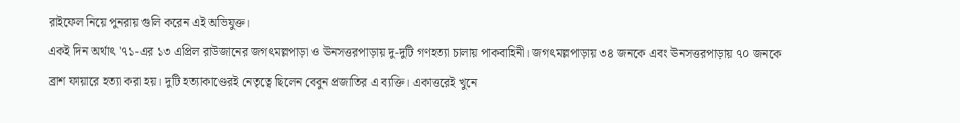রাইফেল নিয়ে পুনরায় গুলি করেন এই অভিযুক্ত।
একই দিন অর্থাৎ '৭১-এর ১৩ এপ্রিল রাউজানের জগৎমল্লপাড়া ও ঊনসত্তরপাড়ায় দু-দুটি গণহত্যা চালায় পাকবাহিনী। জগৎমল্লপাড়ায় ৩৪ জনকে এবং ঊনসত্তরপাড়ায় ৭০ জনকে ব্রাশ ফায়ারে হত্যা করা হয়। দুটি হত্যাকাণ্ডেরই নেতৃত্বে ছিলেন বেবুন প্রজাতির এ ব্যক্তি। একাত্তরেই খুনে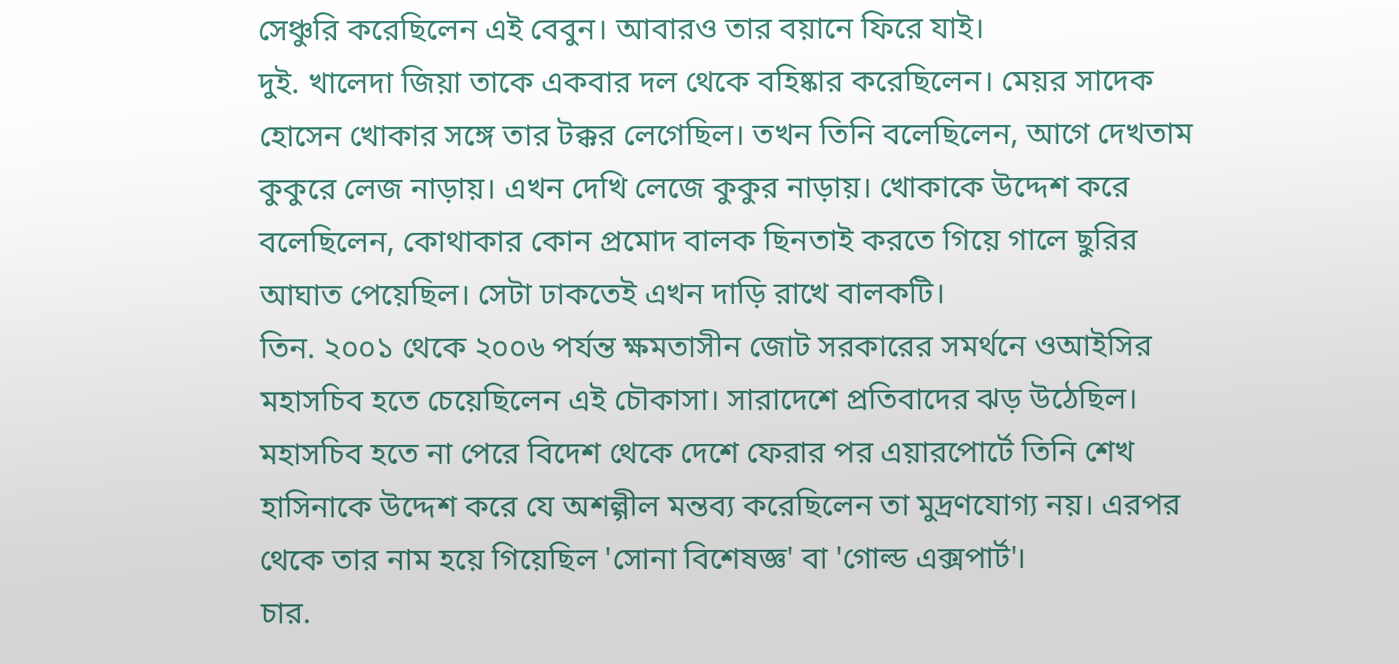সেঞ্চুরি করেছিলেন এই বেবুন। আবারও তার বয়ানে ফিরে যাই।
দুই. খালেদা জিয়া তাকে একবার দল থেকে বহিষ্কার করেছিলেন। মেয়র সাদেক হোসেন খোকার সঙ্গে তার টক্কর লেগেছিল। তখন তিনি বলেছিলেন, আগে দেখতাম কুকুরে লেজ নাড়ায়। এখন দেখি লেজে কুকুর নাড়ায়। খোকাকে উদ্দেশ করে বলেছিলেন, কোথাকার কোন প্রমোদ বালক ছিনতাই করতে গিয়ে গালে ছুরির আঘাত পেয়েছিল। সেটা ঢাকতেই এখন দাড়ি রাখে বালকটি।
তিন. ২০০১ থেকে ২০০৬ পর্যন্ত ক্ষমতাসীন জোট সরকারের সমর্থনে ওআইসির মহাসচিব হতে চেয়েছিলেন এই চৌকাসা। সারাদেশে প্রতিবাদের ঝড় উঠেছিল। মহাসচিব হতে না পেরে বিদেশ থেকে দেশে ফেরার পর এয়ারপোর্টে তিনি শেখ হাসিনাকে উদ্দেশ করে যে অশল্গীল মন্তব্য করেছিলেন তা মুদ্রণযোগ্য নয়। এরপর থেকে তার নাম হয়ে গিয়েছিল 'সোনা বিশেষজ্ঞ' বা 'গোল্ড এক্সপার্ট'।
চার.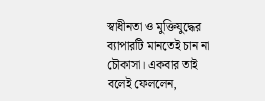স্বাধীনতা ও মুক্তিযুদ্ধের ব্যাপারটি মানতেই চান না চৌকাসা। একবার তাই বলেই ফেললেন,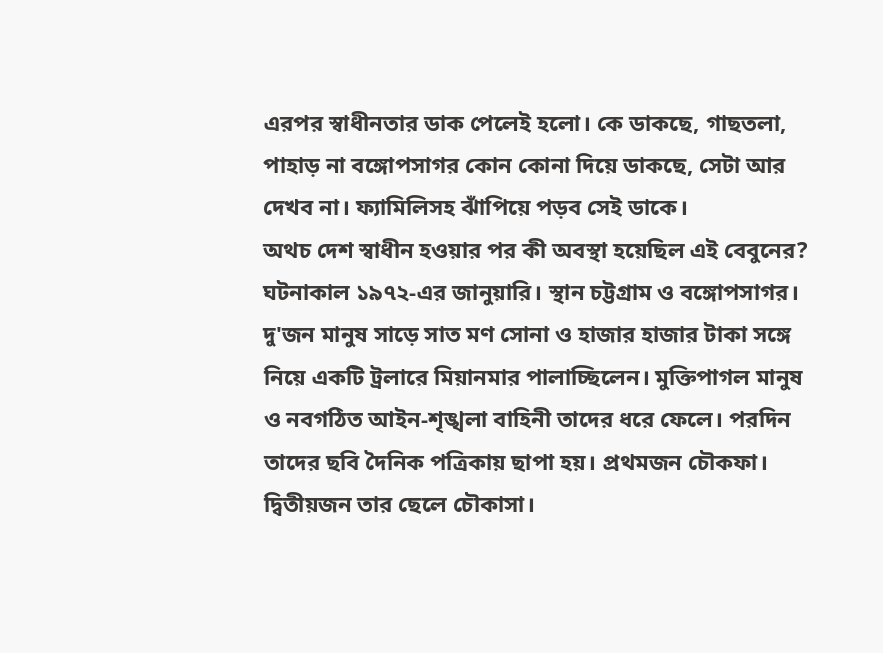এরপর স্বাধীনতার ডাক পেলেই হলো। কে ডাকছে, গাছতলা, পাহাড় না বঙ্গোপসাগর কোন কোনা দিয়ে ডাকছে, সেটা আর দেখব না। ফ্যামিলিসহ ঝাঁপিয়ে পড়ব সেই ডাকে।
অথচ দেশ স্বাধীন হওয়ার পর কী অবস্থা হয়েছিল এই বেবুনের?
ঘটনাকাল ১৯৭২-এর জানুয়ারি। স্থান চট্টগ্রাম ও বঙ্গোপসাগর। দু'জন মানুষ সাড়ে সাত মণ সোনা ও হাজার হাজার টাকা সঙ্গে নিয়ে একটি ট্রলারে মিয়ানমার পালাচ্ছিলেন। মুক্তিপাগল মানুষ ও নবগঠিত আইন-শৃঙ্খলা বাহিনী তাদের ধরে ফেলে। পরদিন তাদের ছবি দৈনিক পত্রিকায় ছাপা হয়। প্রথমজন চৌকফা। দ্বিতীয়জন তার ছেলে চৌকাসা।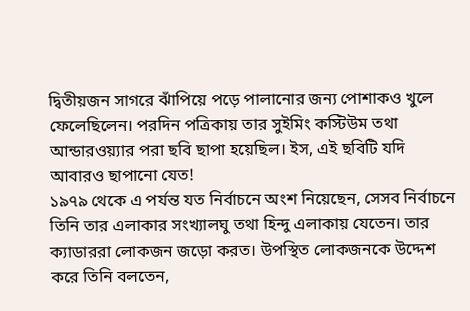দ্বিতীয়জন সাগরে ঝাঁপিয়ে পড়ে পালানোর জন্য পোশাকও খুলে ফেলেছিলেন। পরদিন পত্রিকায় তার সুইমিং কস্টিউম তথা আন্ডারওয়্যার পরা ছবি ছাপা হয়েছিল। ইস, এই ছবিটি যদি আবারও ছাপানো যেত!
১৯৭৯ থেকে এ পর্যন্ত যত নির্বাচনে অংশ নিয়েছেন, সেসব নির্বাচনে তিনি তার এলাকার সংখ্যালঘু তথা হিন্দু এলাকায় যেতেন। তার ক্যাডাররা লোকজন জড়ো করত। উপস্থিত লোকজনকে উদ্দেশ করে তিনি বলতেন,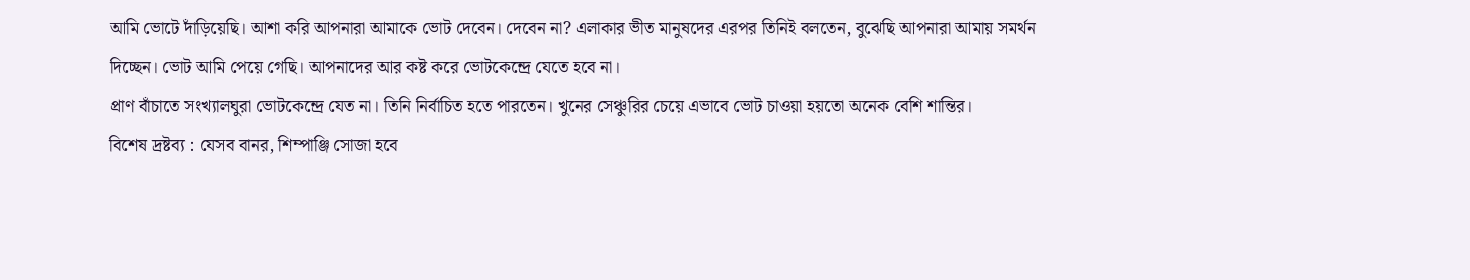আমি ভোটে দাঁড়িয়েছি। আশা করি আপনারা আমাকে ভোট দেবেন। দেবেন না? এলাকার ভীত মানুষদের এরপর তিনিই বলতেন, বুঝেছি আপনারা আমায় সমর্থন দিচ্ছেন। ভোট আমি পেয়ে গেছি। আপনাদের আর কষ্ট করে ভোটকেন্দ্রে যেতে হবে না।
প্রাণ বাঁচাতে সংখ্যালঘুরা ভোটকেন্দ্রে যেত না। তিনি নির্বাচিত হতে পারতেন। খুনের সেঞ্চুরির চেয়ে এভাবে ভোট চাওয়া হয়তো অনেক বেশি শান্তির।
বিশেষ দ্রষ্টব্য : যেসব বানর, শিম্পাঞ্জি সোজা হবে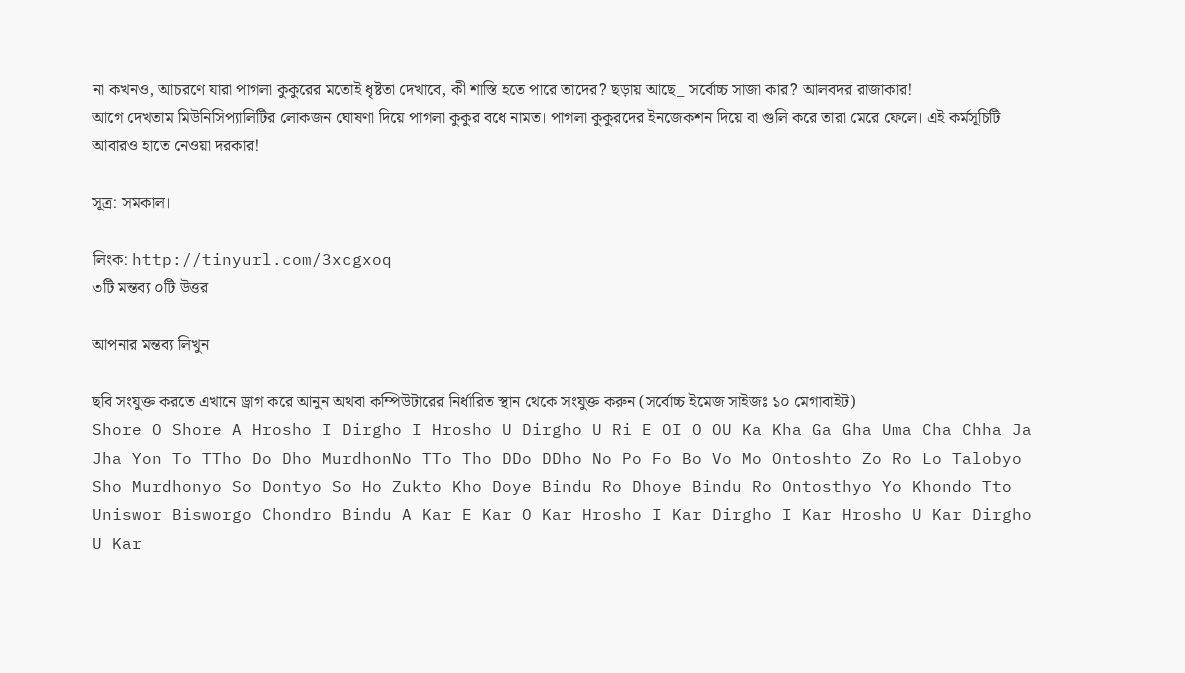না কখনও, আচরণে যারা পাগলা কুকুরের মতোই ধৃষ্টতা দেখাবে, কী শাস্তি হতে পারে তাদের? ছড়ায় আছে_ সর্বোচ্চ সাজা কার? আলবদর রাজাকার!
আগে দেখতাম মিউনিসিপ্যালিটির লোকজন ঘোষণা দিয়ে পাগলা কুকুর বধে নামত। পাগলা কুকুরদের ইনজেকশন দিয়ে বা গুলি করে তারা মেরে ফেলে। এই কর্মসূচিটি আবারও হাতে নেওয়া দরকার!

সূত্র: সমকাল।

লিংক: http://tinyurl.com/3xcgxoq
৩টি মন্তব্য ০টি উত্তর

আপনার মন্তব্য লিখুন

ছবি সংযুক্ত করতে এখানে ড্রাগ করে আনুন অথবা কম্পিউটারের নির্ধারিত স্থান থেকে সংযুক্ত করুন (সর্বোচ্চ ইমেজ সাইজঃ ১০ মেগাবাইট)
Shore O Shore A Hrosho I Dirgho I Hrosho U Dirgho U Ri E OI O OU Ka Kha Ga Gha Uma Cha Chha Ja Jha Yon To TTho Do Dho MurdhonNo TTo Tho DDo DDho No Po Fo Bo Vo Mo Ontoshto Zo Ro Lo Talobyo Sho Murdhonyo So Dontyo So Ho Zukto Kho Doye Bindu Ro Dhoye Bindu Ro Ontosthyo Yo Khondo Tto Uniswor Bisworgo Chondro Bindu A Kar E Kar O Kar Hrosho I Kar Dirgho I Kar Hrosho U Kar Dirgho U Kar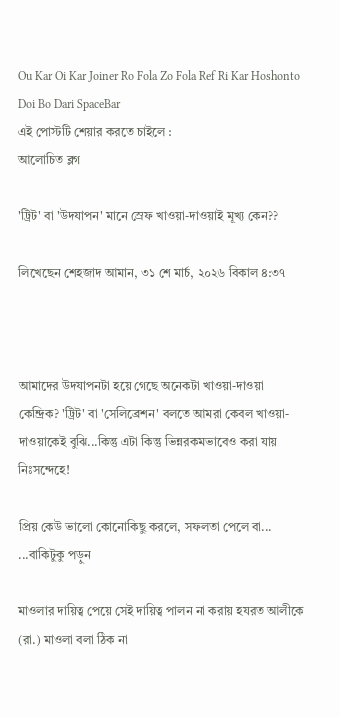Ou Kar Oi Kar Joiner Ro Fola Zo Fola Ref Ri Kar Hoshonto Doi Bo Dari SpaceBar
এই পোস্টটি শেয়ার করতে চাইলে :
আলোচিত ব্লগ

'ট্রিট' বা 'উদযাপন' মানে স্রেফ খাওয়া-দাওয়াই মূখ্য কেন??

লিখেছেন শেহজাদ আমান, ৩১ শে মার্চ, ২০২৬ বিকাল ৪:৩৭



আমাদের উদযাপনটা হয়ে গেছে অনেকটা খাওয়া-দাওয়া কেন্দ্রিক? 'ট্রিট' বা 'সেলিব্রেশন' বলতে আমরা কেবল খাওয়া-দাওয়াকেই বুঝি...কিন্তু এটা কিন্তু ভিন্নরকমভাবেও করা যায় নিঃসন্দেহে!

প্রিয় কেউ ভালো কোনোকিছু করলে, সফলতা পেলে বা... ...বাকিটুকু পড়ুন

মাওলার দায়িত্ব পেয়ে সেই দায়িত্ব পালন না করায় হযরত আলীকে (রা.) মাওলা বলা ঠিক না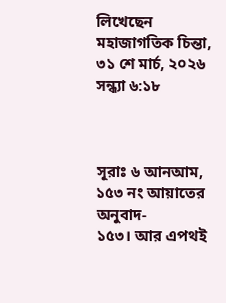লিখেছেন মহাজাগতিক চিন্তা, ৩১ শে মার্চ, ২০২৬ সন্ধ্যা ৬:১৮



সূরাঃ ৬ আনআম, ১৫৩ নং আয়াতের অনুবাদ-
১৫৩। আর এপথই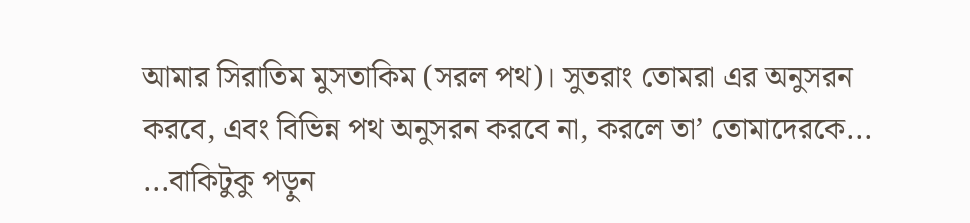আমার সিরাতিম মুসতাকিম (সরল পথ)। সুতরাং তোমরা এর অনুসরন করবে, এবং বিভিন্ন পথ অনুসরন করবে না, করলে তা’ তোমাদেরকে... ...বাকিটুকু পড়ুন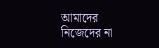আমাদের নিজেদের না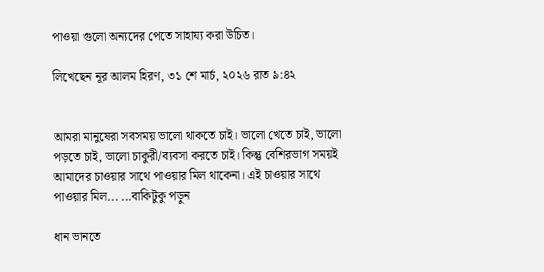পাওয়া গুলো অন্যদের পেতে সাহায্য করা উচিত।

লিখেছেন নূর আলম হিরণ, ৩১ শে মার্চ, ২০২৬ রাত ৯:৪২


আমরা মানুষেরা সবসময় ভালো থাকতে চাই। ভালো খেতে চাই, ভালো পড়তে চাই, ভালো চাকুরী/ব্যবসা করতে চাই। কিন্তু বেশিরভাগ সময়ই আমাদের চাওয়ার সাথে পাওয়ার মিল থাকেনা। এই চাওয়ার সাথে পাওয়ার মিল... ...বাকিটুকু পড়ুন

ধান ভানতে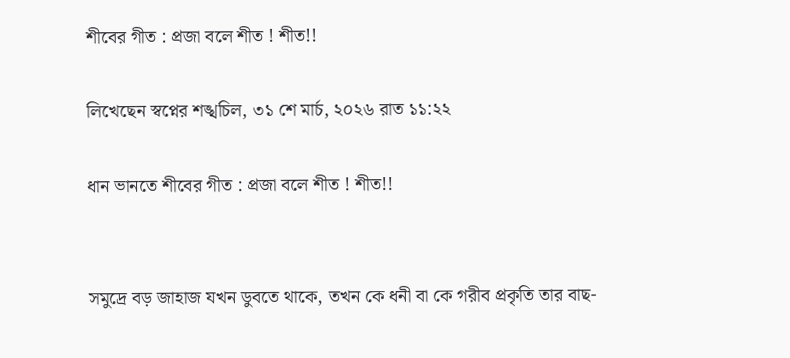শীবের গীত : প্রজা বলে শীত ! শীত!!

লিখেছেন স্বপ্নের শঙ্খচিল, ৩১ শে মার্চ, ২০২৬ রাত ১১:২২

ধান ভানতে শীবের গীত : প্রজা বলে শীত ! শীত!!


সমুদ্রে বড় জাহাজ যখন ডুবতে থাকে, তখন কে ধনী বা কে গরীব প্রকৃতি তার বাছ-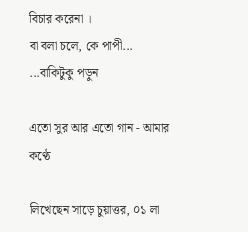বিচার করেনা ।
বা বলা চলে, কে পাপী... ...বাকিটুকু পড়ুন

এতো সুর আর এতো গান - আমার কণ্ঠে

লিখেছেন সাড়ে চুয়াত্তর, ০১ লা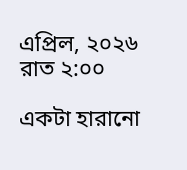এপ্রিল, ২০২৬ রাত ২:০০

একটা হারানো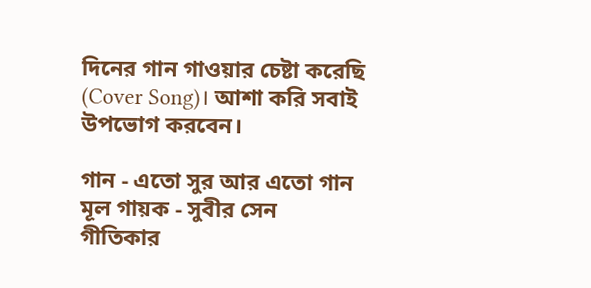দিনের গান গাওয়ার চেষ্টা করেছি (Cover Song)। আশা করি সবাই উপভোগ করবেন।

গান - এতো সুর আর এতো গান
মূল গায়ক - সুবীর সেন
গীতিকার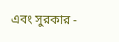এবং সুরকার -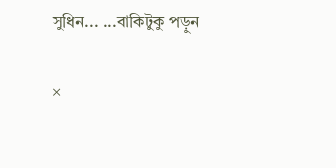সুধিন... ...বাকিটুকু পড়ুন

×